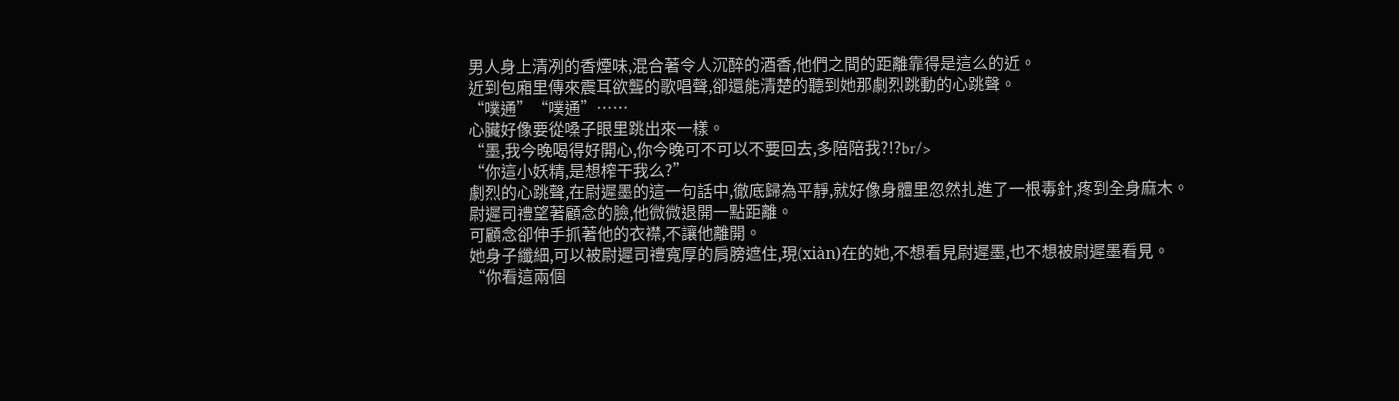男人身上清冽的香煙味,混合著令人沉醉的酒香,他們之間的距離靠得是這么的近。
近到包廂里傳來震耳欲聾的歌唱聲,卻還能清楚的聽到她那劇烈跳動的心跳聲。
“噗通”“噗通”……
心臟好像要從嗓子眼里跳出來一樣。
“墨,我今晚喝得好開心,你今晚可不可以不要回去,多陪陪我?!?br/>
“你這小妖精,是想榨干我么?”
劇烈的心跳聲,在尉遲墨的這一句話中,徹底歸為平靜,就好像身體里忽然扎進了一根毒針,疼到全身麻木。
尉遲司禮望著顧念的臉,他微微退開一點距離。
可顧念卻伸手抓著他的衣襟,不讓他離開。
她身子纖細,可以被尉遲司禮寬厚的肩膀遮住,現(xiàn)在的她,不想看見尉遲墨,也不想被尉遲墨看見。
“你看這兩個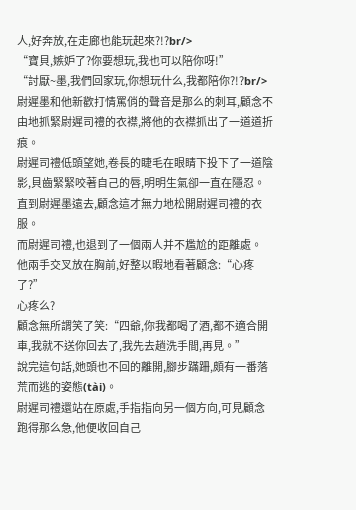人,好奔放,在走廊也能玩起來?!?br/>
“寶貝,嫉妒了?你要想玩,我也可以陪你呀!”
“討厭~墨,我們回家玩,你想玩什么,我都陪你?!?br/>
尉遲墨和他新歡打情罵俏的聲音是那么的刺耳,顧念不由地抓緊尉遲司禮的衣襟,將他的衣襟抓出了一道道折痕。
尉遲司禮低頭望她,卷長的睫毛在眼睛下投下了一道陰影,貝齒緊緊咬著自己的唇,明明生氣卻一直在隱忍。
直到尉遲墨遠去,顧念這才無力地松開尉遲司禮的衣服。
而尉遲司禮,也退到了一個兩人并不尷尬的距離處。
他兩手交叉放在胸前,好整以暇地看著顧念:“心疼了?”
心疼么?
顧念無所謂笑了笑:“四爺,你我都喝了酒,都不適合開車,我就不送你回去了,我先去趟洗手間,再見。”
說完這句話,她頭也不回的離開,腳步蹣跚,頗有一番落荒而逃的姿態(tài)。
尉遲司禮還站在原處,手指指向另一個方向,可見顧念跑得那么急,他便收回自己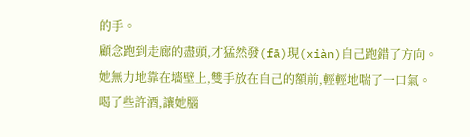的手。
顧念跑到走廊的盡頭,才猛然發(fā)現(xiàn)自己跑錯了方向。
她無力地靠在墻壁上,雙手放在自己的額前,輕輕地喘了一口氣。
喝了些許酒,讓她腦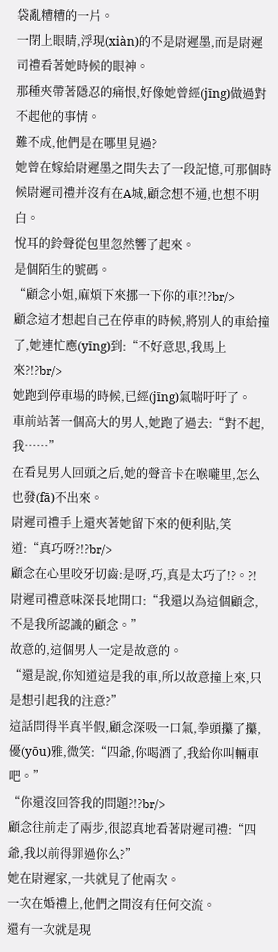袋亂糟糟的一片。
一閉上眼睛,浮現(xiàn)的不是尉遲墨,而是尉遲司禮看著她時候的眼神。
那種夾帶著隱忍的痛恨,好像她曾經(jīng)做過對不起他的事情。
難不成,他們是在哪里見過?
她曾在嫁給尉遲墨之間失去了一段記憶,可那個時候尉遲司禮并沒有在A城,顧念想不通,也想不明白。
悅耳的鈴聲從包里忽然響了起來。
是個陌生的號碼。
“顧念小姐,麻煩下來挪一下你的車?!?br/>
顧念這才想起自己在停車的時候,將別人的車給撞了,她連忙應(yīng)到:“不好意思,我馬上來?!?br/>
她跑到停車場的時候,已經(jīng)氣喘吁吁了。
車前站著一個高大的男人,她跑了過去:“對不起,我……”
在看見男人回頭之后,她的聲音卡在喉嚨里,怎么也發(fā)不出來。
尉遲司禮手上還夾著她留下來的便利貼,笑道:“真巧呀?!?br/>
顧念在心里咬牙切齒:是呀,巧,真是太巧了!?。?!
尉遲司禮意味深長地開口:“我還以為這個顧念,不是我所認識的顧念。”
故意的,這個男人一定是故意的。
“還是說,你知道這是我的車,所以故意撞上來,只是想引起我的注意?”
這話問得半真半假,顧念深吸一口氣,拳頭攥了攥,優(yōu)雅,微笑:“四爺,你喝酒了,我給你叫輛車吧。”
“你還沒回答我的問題?!?br/>
顧念往前走了兩步,很認真地看著尉遲司禮:“四爺,我以前得罪過你么?”
她在尉遲家,一共就見了他兩次。
一次在婚禮上,他們之間沒有任何交流。
還有一次就是現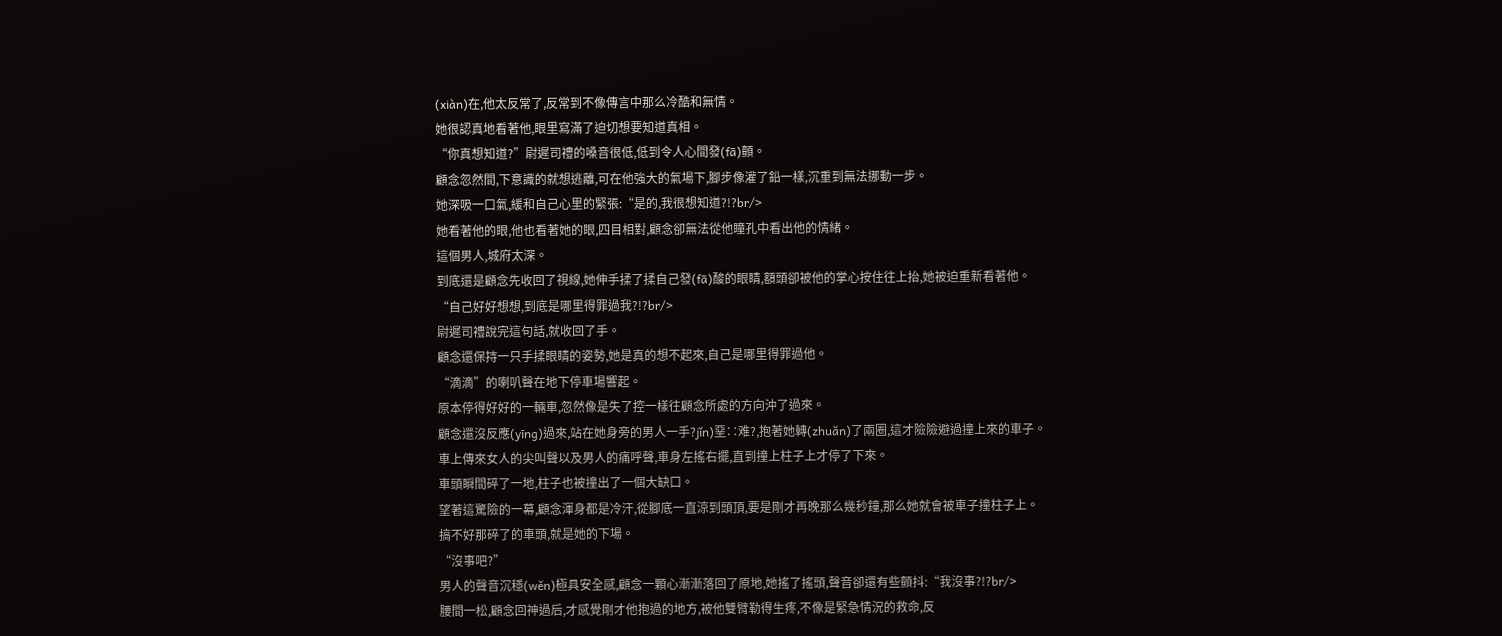(xiàn)在,他太反常了,反常到不像傳言中那么冷酷和無情。
她很認真地看著他,眼里寫滿了迫切想要知道真相。
“你真想知道?”尉遲司禮的嗓音很低,低到令人心間發(fā)顫。
顧念忽然間,下意識的就想逃離,可在他強大的氣場下,腳步像灌了鉛一樣,沉重到無法挪動一步。
她深吸一口氣,緩和自己心里的緊張:“是的,我很想知道?!?br/>
她看著他的眼,他也看著她的眼,四目相對,顧念卻無法從他瞳孔中看出他的情緒。
這個男人,城府太深。
到底還是顧念先收回了視線,她伸手揉了揉自己發(fā)酸的眼睛,額頭卻被他的掌心按住往上抬,她被迫重新看著他。
“自己好好想想,到底是哪里得罪過我?!?br/>
尉遲司禮說完這句話,就收回了手。
顧念還保持一只手揉眼睛的姿勢,她是真的想不起來,自己是哪里得罪過他。
“滴滴”的喇叭聲在地下停車場響起。
原本停得好好的一輛車,忽然像是失了控一樣往顧念所處的方向沖了過來。
顧念還沒反應(yīng)過來,站在她身旁的男人一手?jǐn)堊∷难?,抱著她轉(zhuǎn)了兩圈,這才險險避過撞上來的車子。
車上傳來女人的尖叫聲以及男人的痛呼聲,車身左搖右擺,直到撞上柱子上才停了下來。
車頭瞬間碎了一地,柱子也被撞出了一個大缺口。
望著這驚險的一幕,顧念渾身都是冷汗,從腳底一直涼到頭頂,要是剛才再晚那么幾秒鐘,那么她就會被車子撞柱子上。
搞不好那碎了的車頭,就是她的下場。
“沒事吧?”
男人的聲音沉穩(wěn)極具安全感,顧念一顆心漸漸落回了原地,她搖了搖頭,聲音卻還有些顫抖:“我沒事?!?br/>
腰間一松,顧念回神過后,才感覺剛才他抱過的地方,被他雙臂勒得生疼,不像是緊急情況的救命,反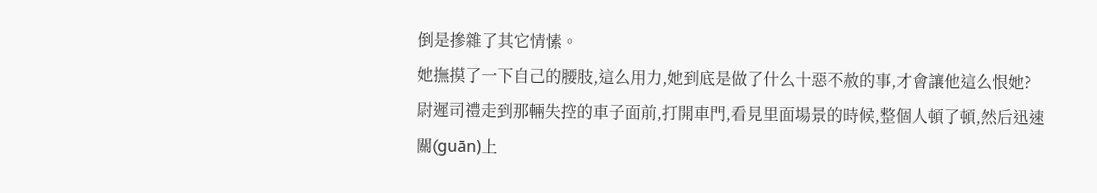倒是摻雜了其它情愫。
她撫摸了一下自己的腰肢,這么用力,她到底是做了什么十惡不赦的事,才會讓他這么恨她?
尉遲司禮走到那輛失控的車子面前,打開車門,看見里面場景的時候,整個人頓了頓,然后迅速關(guān)上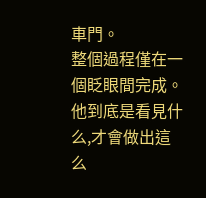車門。
整個過程僅在一個眨眼間完成。
他到底是看見什么,才會做出這么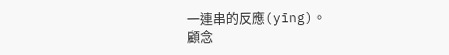一連串的反應(yīng)。
顧念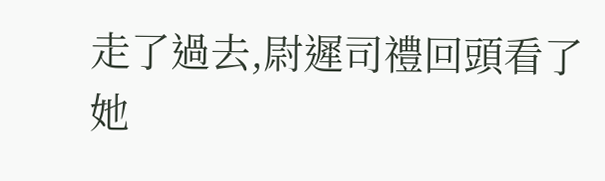走了過去,尉遲司禮回頭看了她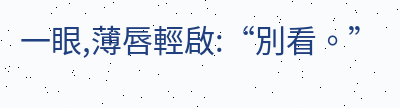一眼,薄唇輕啟:“別看。”